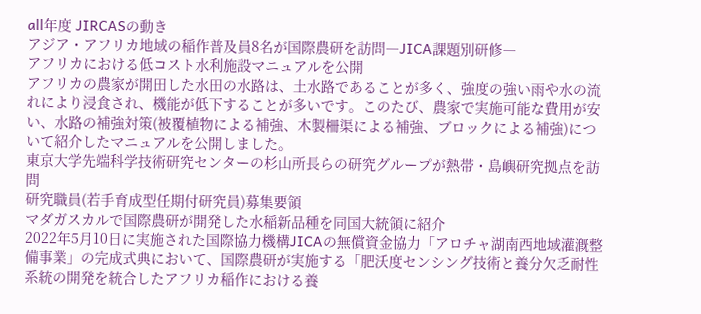all年度 JIRCASの動き
アジア・アフリカ地域の稲作普及員8名が国際農研を訪問―JICA課題別研修―
アフリカにおける低コスト水利施設マニュアルを公開
アフリカの農家が開田した水田の水路は、土水路であることが多く、強度の強い雨や水の流れにより浸食され、機能が低下することが多いです。このたび、農家で実施可能な費用が安い、水路の補強対策(被覆植物による補強、木製柵渠による補強、ブロックによる補強)について紹介したマニュアルを公開しました。
東京大学先端科学技術研究センターの杉山所長らの研究グループが熱帯・島嶼研究拠点を訪問
研究職員(若手育成型任期付研究員)募集要領
マダガスカルで国際農研が開発した水稲新品種を同国大統領に紹介
2022年5月10日に実施された国際協力機構JICAの無償資金協力「アロチャ湖南西地域灌漑整備事業」の完成式典において、国際農研が実施する「肥沃度センシング技術と養分欠乏耐性系統の開発を統合したアフリカ稲作における養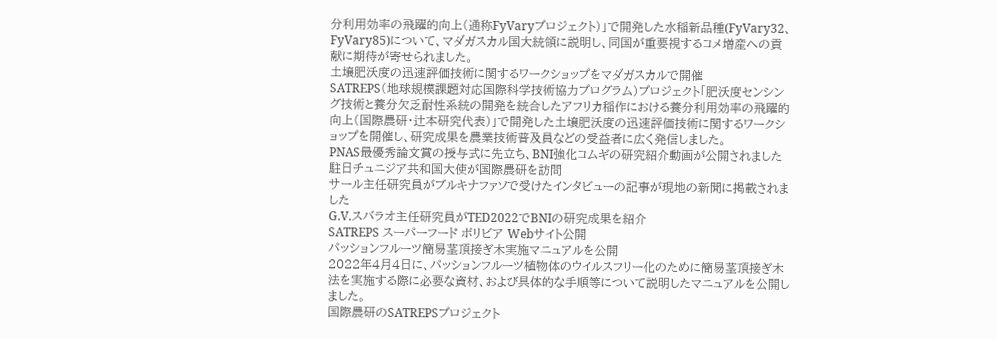分利用効率の飛躍的向上(通称FyVaryプロジェクト)」で開発した水稲新品種(FyVary32、FyVary85)について、マダガスカル国大統領に説明し、同国が重要視するコメ増産への貢献に期待が寄せられました。
土壌肥沃度の迅速評価技術に関するワークショップをマダガスカルで開催
SATREPS(地球規模課題対応国際科学技術協力プログラム)プロジェクト「肥沃度センシング技術と養分欠乏耐性系統の開発を統合したアフリカ稲作における養分利用効率の飛躍的向上(国際農研・辻本研究代表)」で開発した土壌肥沃度の迅速評価技術に関するワークショップを開催し、研究成果を農業技術普及員などの受益者に広く発信しました。
PNAS最優秀論文賞の授与式に先立ち、BNI強化コムギの研究紹介動画が公開されました
駐日チュニジア共和国大使が国際農研を訪問
サール主任研究員がブルキナファソで受けたインタビューの記事が現地の新聞に掲載されました
G.V.スバラオ主任研究員がTED2022でBNIの研究成果を紹介
SATREPS スーパーフード ボリビア Webサイト公開
パッションフルーツ簡易茎頂接ぎ木実施マニュアルを公開
2022年4月4日に、パッションフルーツ植物体のウイルスフリー化のために簡易茎頂接ぎ木法を実施する際に必要な資材、および具体的な手順等について説明したマニュアルを公開しました。
国際農研のSATREPSプロジェクト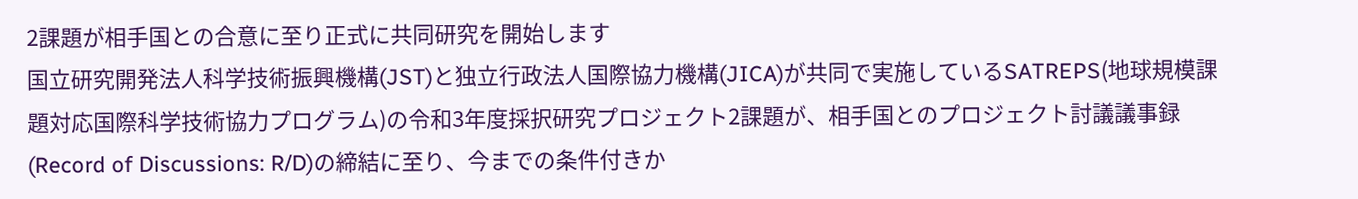2課題が相手国との合意に至り正式に共同研究を開始します
国立研究開発法人科学技術振興機構(JST)と独立行政法人国際協力機構(JICA)が共同で実施しているSATREPS(地球規模課題対応国際科学技術協力プログラム)の令和3年度採択研究プロジェクト2課題が、相手国とのプロジェクト討議議事録(Record of Discussions: R/D)の締結に至り、今までの条件付きか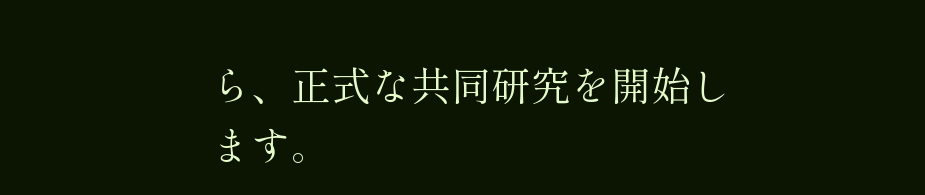ら、正式な共同研究を開始します。